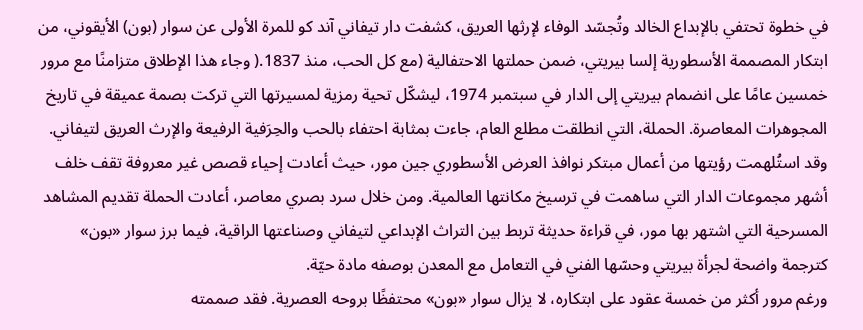في خطوة تحتفي بالإبداع الخالد وتُجسّد الوفاء لإرثها العريق، كشفت دار تيفاني آند كو للمرة الأولى عن سوار (بون) الأيقوني، من ابتكار المصممة الأسطورية إلسا بيريتي، ضمن حملتها الاحتفالية (مع كل الحب، منذ 1837.( وجاء هذا الإطلاق متزامنًا مع مرور خمسين عامًا على انضمام بيريتي إلى الدار في سبتمبر 1974، ليشكّل تحية رمزية لمسيرتها التي تركت بصمة عميقة في تاريخ المجوهرات المعاصرة. الحملة، التي انطلقت مطلع العام، جاءت بمثابة احتفاء بالحب والحِرَفية الرفيعة والإرث العريق لتيفاني. وقد استُلهمت رؤيتها من أعمال مبتكر نوافذ العرض الأسطوري جين مور، حيث أعادت إحياء قصص غير معروفة تقف خلف أشهر مجموعات الدار التي ساهمت في ترسيخ مكانتها العالمية. ومن خلال سرد بصري معاصر، أعادت الحملة تقديم المشاهد المسرحية التي اشتهر بها مور، في قراءة حديثة تربط بين التراث الإبداعي لتيفاني وصناعتها الراقية، فيما برز سوار «بون» كترجمة واضحة لجرأة بيريتي وحسّها الفني في التعامل مع المعدن بوصفه مادة حيّة.
ورغم مرور أكثر من خمسة عقود على ابتكاره، لا يزال سوار «بون» محتفظًا بروحه العصرية. فقد صممته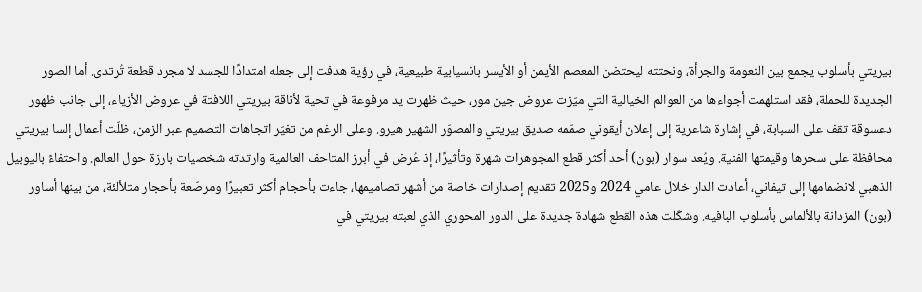بيريتي بأسلوب يجمع بين النعومة والجرأة، ونحتته ليحتضن المعصم الأيمن أو الأيسر بانسيابية طبيعية، في رؤية هدفت إلى جعله امتدادًا للجسد لا مجرد قطعة تُرتدى. أما الصور الجديدة للحملة، فقد استلهمت أجواءها من العوالم الخيالية التي ميّزت عروض جين مور، حيث ظهرت يد مرفوعة في تحية لأناقة بيريتي اللافتة في عروض الأزياء، إلى جانب ظهور دعسوقة تقف على السبابة، في إشارة شاعرية إلى إعلان أيقوني صمّمه صديق بيريتي والمصوّر الشهير هيرو. وعلى الرغم من تغيّر اتجاهات التصميم عبر الزمن، ظلّت أعمال إلسا بيريتي محافظة على سحرها وقيمتها الفنية. ويُعد سوار (بون) أحد أكثر قطع المجوهرات شهرة وتأثيرًا، إذ عُرض في أبرز المتاحف العالمية وارتدته شخصيات بارزة حول العالم. واحتفاءً باليوبيل الذهبي لانضمامها إلى تيفاني، أعادت الدار خلال عامي 2024 و2025 تقديم إصدارات خاصة من أشهر تصاميمها، جاءت بأحجام أكثر تعبيرًا ومرصّعة بأحجار متلألئة، من بينها أساور (بون) المزدانة بالألماس بأسلوب البافيه. وشكّلت هذه القطع شهادة جديدة على الدور المحوري الذي لعبته بيريتي في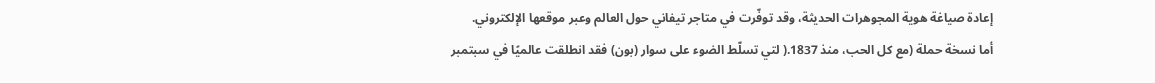إعادة صياغة هوية المجوهرات الحديثة، وقد توفّرت في متاجر تيفاني حول العالم وعبر موقعها الإلكتروني.
أما نسخة حملة (مع كل الحب، منذ 1837.( لتي تسلّط الضوء على سوار (بون) فقد انطلقت عالميًا في سبتمبر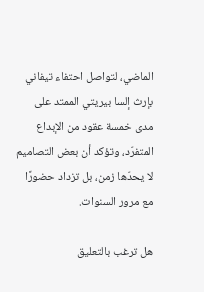الماضي، لتواصل احتفاء تيفاني بإرث إلسا بيريتي الممتد على مدى خمسة عقود من الإبداع المتفرّد، وتؤكد أن بعض التصاميم لا يحدّها زمن، بل تزداد حضورًا مع مرور السنوات.

هل ترغب بالتعليق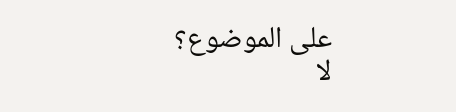على الموضوع؟
لا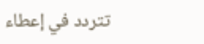تتردد في إعطاء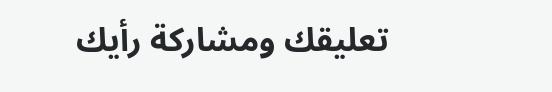تعليقك ومشاركة رأيك